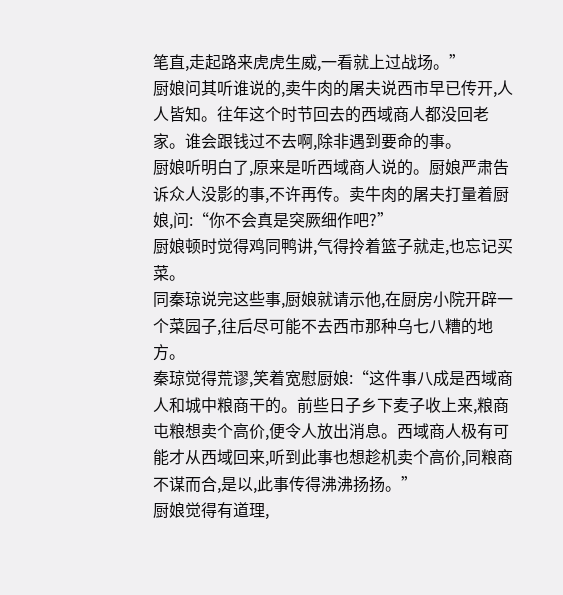笔直,走起路来虎虎生威,一看就上过战场。”
厨娘问其听谁说的,卖牛肉的屠夫说西市早已传开,人人皆知。往年这个时节回去的西域商人都没回老家。谁会跟钱过不去啊,除非遇到要命的事。
厨娘听明白了,原来是听西域商人说的。厨娘严肃告诉众人没影的事,不许再传。卖牛肉的屠夫打量着厨娘,问:“你不会真是突厥细作吧?”
厨娘顿时觉得鸡同鸭讲,气得拎着篮子就走,也忘记买菜。
同秦琼说完这些事,厨娘就请示他,在厨房小院开辟一个菜园子,往后尽可能不去西市那种乌七八糟的地方。
秦琼觉得荒谬,笑着宽慰厨娘:“这件事八成是西域商人和城中粮商干的。前些日子乡下麦子收上来,粮商屯粮想卖个高价,便令人放出消息。西域商人极有可能才从西域回来,听到此事也想趁机卖个高价,同粮商不谋而合,是以,此事传得沸沸扬扬。”
厨娘觉得有道理,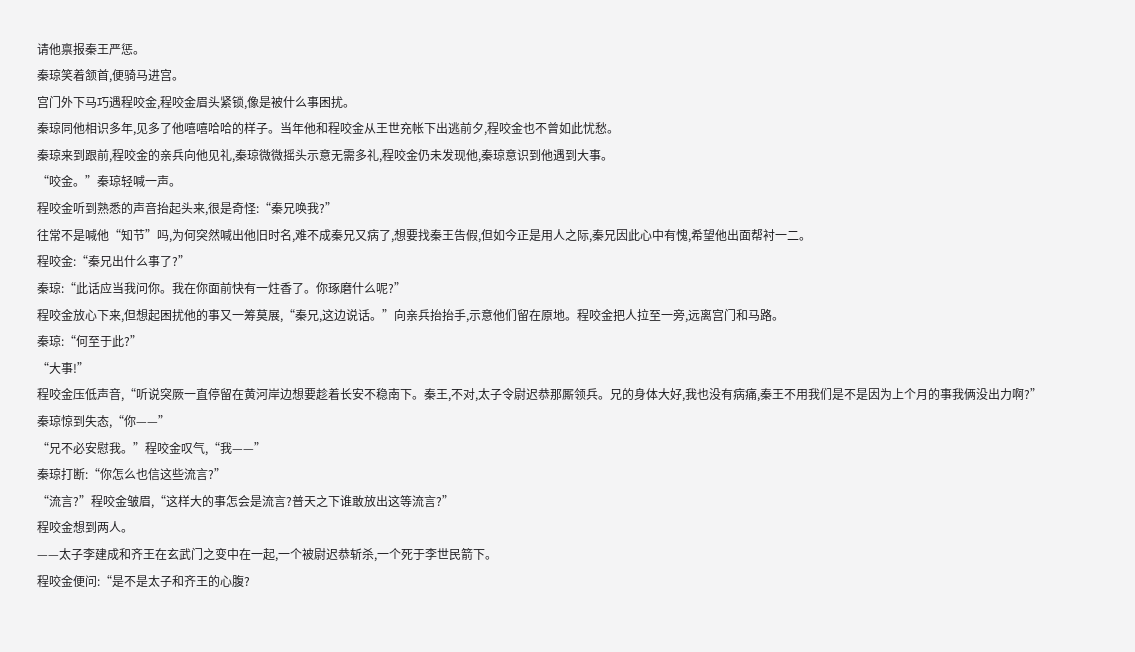请他禀报秦王严惩。
秦琼笑着颔首,便骑马进宫。
宫门外下马巧遇程咬金,程咬金眉头紧锁,像是被什么事困扰。
秦琼同他相识多年,见多了他嘻嘻哈哈的样子。当年他和程咬金从王世充帐下出逃前夕,程咬金也不曾如此忧愁。
秦琼来到跟前,程咬金的亲兵向他见礼,秦琼微微摇头示意无需多礼,程咬金仍未发现他,秦琼意识到他遇到大事。
“咬金。”秦琼轻喊一声。
程咬金听到熟悉的声音抬起头来,很是奇怪:“秦兄唤我?”
往常不是喊他“知节”吗,为何突然喊出他旧时名,难不成秦兄又病了,想要找秦王告假,但如今正是用人之际,秦兄因此心中有愧,希望他出面帮衬一二。
程咬金:“秦兄出什么事了?”
秦琼:“此话应当我问你。我在你面前快有一炷香了。你琢磨什么呢?”
程咬金放心下来,但想起困扰他的事又一筹莫展,“秦兄,这边说话。”向亲兵抬抬手,示意他们留在原地。程咬金把人拉至一旁,远离宫门和马路。
秦琼:“何至于此?”
“大事!”
程咬金压低声音,“听说突厥一直停留在黄河岸边想要趁着长安不稳南下。秦王,不对,太子令尉迟恭那厮领兵。兄的身体大好,我也没有病痛,秦王不用我们是不是因为上个月的事我俩没出力啊?”
秦琼惊到失态,“你——”
“兄不必安慰我。”程咬金叹气,“我——”
秦琼打断:“你怎么也信这些流言?”
“流言?”程咬金皱眉,“这样大的事怎会是流言?普天之下谁敢放出这等流言?”
程咬金想到两人。
——太子李建成和齐王在玄武门之变中在一起,一个被尉迟恭斩杀,一个死于李世民箭下。
程咬金便问:“是不是太子和齐王的心腹?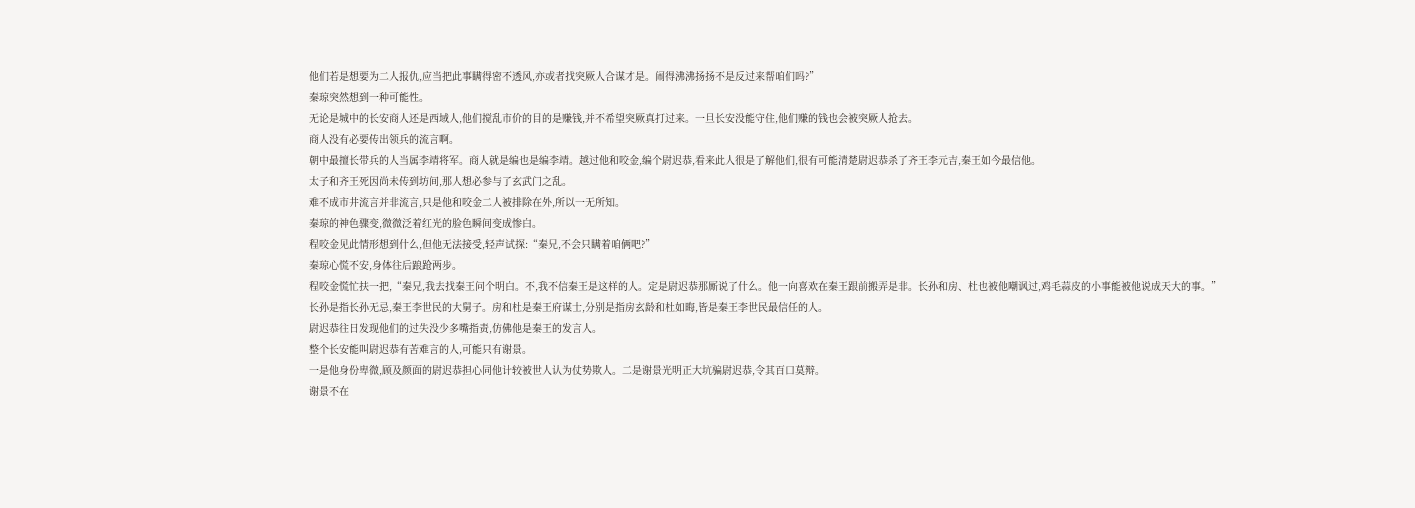他们若是想要为二人报仇,应当把此事瞒得密不透风,亦或者找突厥人合谋才是。闹得沸沸扬扬不是反过来帮咱们吗?”
秦琼突然想到一种可能性。
无论是城中的长安商人还是西域人,他们搅乱市价的目的是赚钱,并不希望突厥真打过来。一旦长安没能守住,他们赚的钱也会被突厥人抢去。
商人没有必要传出领兵的流言啊。
朝中最擅长带兵的人当属李靖将军。商人就是编也是编李靖。越过他和咬金,编个尉迟恭,看来此人很是了解他们,很有可能清楚尉迟恭杀了齐王李元吉,秦王如今最信他。
太子和齐王死因尚未传到坊间,那人想必参与了玄武门之乱。
难不成市井流言并非流言,只是他和咬金二人被排除在外,所以一无所知。
秦琼的神色骤变,微微泛着红光的脸色瞬间变成惨白。
程咬金见此情形想到什么,但他无法接受,轻声试探:“秦兄,不会只瞒着咱俩吧?”
秦琼心慌不安,身体往后踉跄两步。
程咬金慌忙扶一把,“秦兄,我去找秦王问个明白。不,我不信秦王是这样的人。定是尉迟恭那厮说了什么。他一向喜欢在秦王跟前搬弄是非。长孙和房、杜也被他嘲讽过,鸡毛蒜皮的小事能被他说成天大的事。”
长孙是指长孙无忌,秦王李世民的大舅子。房和杜是秦王府谋士,分别是指房玄龄和杜如晦,皆是秦王李世民最信任的人。
尉迟恭往日发现他们的过失没少多嘴指责,仿佛他是秦王的发言人。
整个长安能叫尉迟恭有苦难言的人,可能只有谢景。
一是他身份卑微,顾及颜面的尉迟恭担心同他计较被世人认为仗势欺人。二是谢景光明正大坑骗尉迟恭,令其百口莫辩。
谢景不在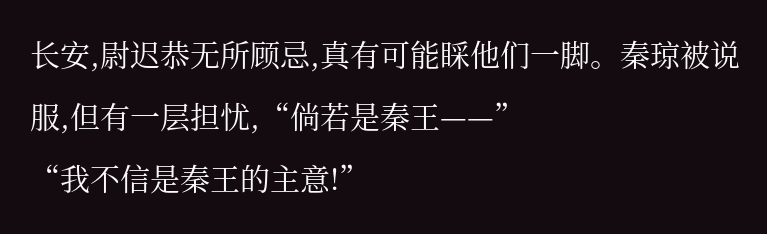长安,尉迟恭无所顾忌,真有可能睬他们一脚。秦琼被说服,但有一层担忧,“倘若是秦王——”
“我不信是秦王的主意!”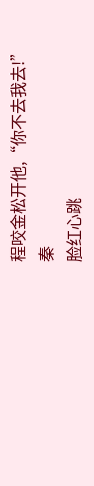程咬金松开他,“你不去我去!”
秦
脸红心跳